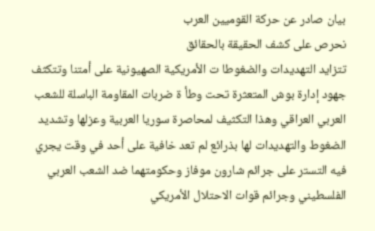بيان صادر عن حركة القوميين العرب
نحرص على كشف الحقيقة بالحقائق
تتزايد التهديدات والضغوطا ت الأمريكية الصهيونية على أمتنا وتتكثف جهود إدارة بوش المتعثرة تحت وطأ ة ضربات المقاومة الباسلة للشعب العربي العراقي وهذا التكثيف لمحاصرة سوريا العربية وعزلها وتشديد الضغوط والتهديدات لها بذرائع لم تعد خافية على أحد في وقت يجري فيه التستر على جرائم شارون موفاز وحكومتهما ضد الشعب العربي الفلسطيني وجرائم قوات الاحتلال الأمريكي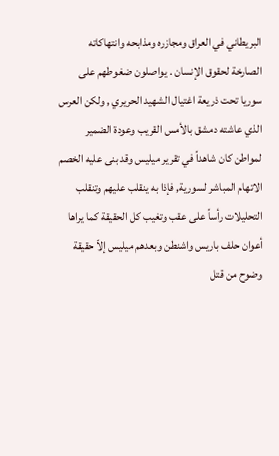البريطاني في العراق ومجازره ومذابحه وانتهاكاته الصارخة لحقوق الإنسان . يواصلون ضغوطهم على سوريا تحت ذريعة اغتيال الشهيد الحريري , ولكن العرس الذي عاشته دمشق بالأمس القريب وعودة الضمير لمواطن كان شاهداً في تقرير ميليس وقد بنى عليه الخصم الاتهام المباشر لسورية, فإذا به ينقلب عليهم وتنقلب التحليلات رأساً على عقب وتغيب كل الحقيقة كما يراها أعوان حلف باريس واشنطن وبعدهم ميليس إلاّ حقيقة وضوح من قتل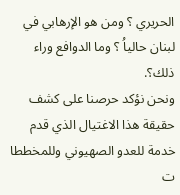الحريري ؟ ومن هو الإرهابي في لبنان حالياُ ؟ وما الدوافع وراء ذلك؟.
ونحن نؤكد حرصنا على كشف حقيقة هذا الاغتيال الذي قدم خدمة للعدو الصهيوني وللمخططا ت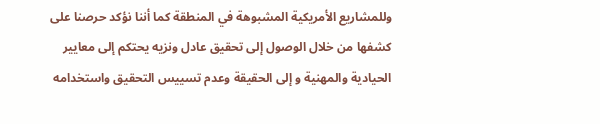وللمشاريع الأمريكية المشبوهة في المنطقة كما أننا نؤكد حرصنا على كشفها من خلال الوصول إلى تحقيق عادل ونزيه يحتكم إلى معايير الحيادية والمهنية و إلى الحقيقة وعدم تسييس التحقيق واستخدامه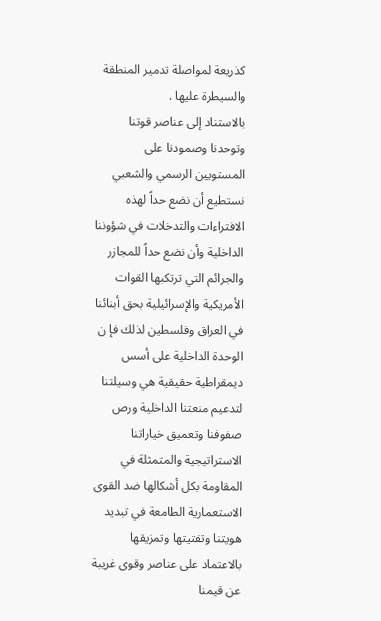كذريعة لمواصلة تدمير المنطقة والسيطرة عليها .
بالاستناد إلى عناصر قوتنا وتوحدنا وصمودنا على المستويين الرسمي والشعبي نستطيع أن نضع حداً لهذه الافتراءات والتدخلات في شؤوننا الداخلية وأن نضع حداً للمجازر والجرائم التي ترتكبها القوات الأمريكية والإسرائيلية بحق أبنائنا في العراق وفلسطين لذلك فإ ن الوحدة الداخلية على أسس ديمقراطية حقيقية هي وسيلتنا لتدعيم منعتنا الداخلية ورص صفوفنا وتعميق خياراتنا الاستراتيجية والمتمثلة في المقاومة بكل أشكالها ضد القوى الاستعمارية الطامعة في تبديد هويتنا وتفتيتها وتمزيقها بالاعتماد على عناصر وقوى غريبة عن قيمنا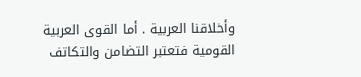وأخلاقنا العربية . أما القوى العربية القومية فتعتبر التضامن والتكاتف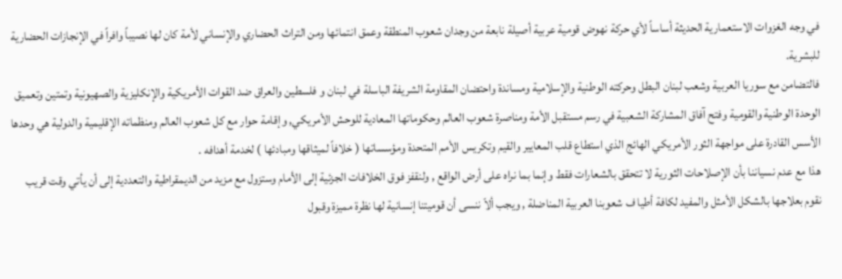في وجه الغزوات الاستعمارية الحديثة أساساً لأي حركة نهوض قومية عربية أصيلة نابعة من وجدان شعوب المنطقة وعمق انتمائها ومن التراث الحضاري والإنساني لأمة كان لها نصيباً وافراً في الإنجازات الحضارية للبشرية.
فالتضامن مع سوريا العربية وشعب لبنان البطل وحركته الوطنية والإسلامية ومساندة واحتضان المقاومة الشريفة الباسلة في لبنان و فلسطين والعراق ضد القوات الأمريكية والإنكليزية والصهيونية وتمتين وتعميق الوحدة الوطنية والقومية وفتح آفاق المشاركة الشعبية في رسم مستقبل الأمة ومناصرة شعوب العالم وحكوماتها المعادية للوحش الأمريكي, وإقامة حوار مع كل شعوب العالم ومنظماته الإقليمية والدولية هي وحدها الأسس القادرة على مواجهة الثور الأمريكي الهائج الذي استطاع قلب المعايير والقيم وتكريس الأمم المتحدة ومؤسساتها ( خلافاً لميثاقها ومبادئها ) لخدمة أهدافه .
هذا مع عدم نسياننا بأن الإصلاحات الثورية لا تتحقق بالشعارات فقط وإنما بما نراه على أرض الواقع , ولنقفز فوق الخلافات الجزئية إلى الأمام وستزول مع مزيد من الديمقراطية والتعددية إلى أن يأتي وقت قريب نقوم بعلاجها بالشكل الأمثل والمفيد لكافة أطيا ف شعوبنا العربية المناضلة , ويجب ألاّ ننسى أن قوميتنا إنسانية لها نظرة مميزة وقبول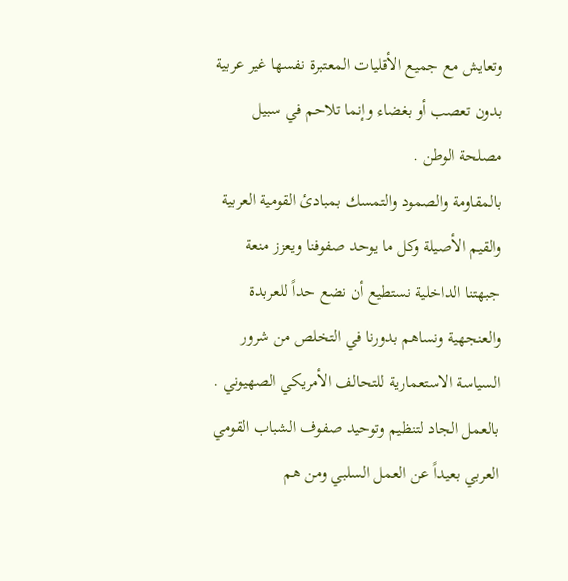وتعايش مع جميع الأقليات المعتبرة نفسها غير عربية بدون تعصب أو بغضاء وإنما تلاحم في سبيل مصلحة الوطن .
بالمقاومة والصمود والتمسك بمبادئ القومية العربية والقيم الأصيلة وكل ما يوحد صفوفنا ويعزز منعة جبهتنا الداخلية نستطيع أن نضع حداً للعربدة والعنجهية ونساهم بدورنا في التخلص من شرور السياسة الاستعمارية للتحالف الأمريكي الصهيوني .
بالعمل الجاد لتنظيم وتوحيد صفوف الشباب القومي العربي بعيداً عن العمل السلبي ومن هم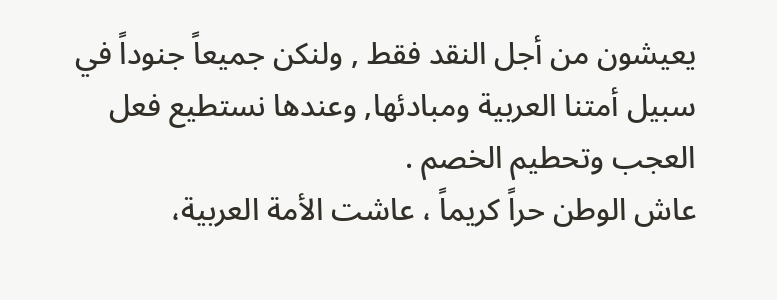يعيشون من أجل النقد فقط , ولنكن جميعاً جنوداً في سبيل أمتنا العربية ومبادئها, وعندها نستطيع فعل العجب وتحطيم الخصم .
عاش الوطن حراً كريماً ، عاشت الأمة العربية،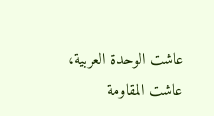عاشت الوحدة العربية، عاشت المقاومة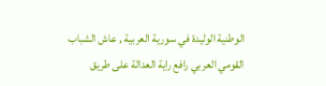الوطنية الوليدة في سورية العربية , عاش الشباب القومي العربي رافع راية العدالة على طريق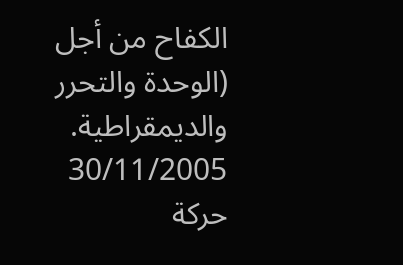الكفاح من أجل (الوحدة والتحرر والديمقراطية.
30/11/2005
حركة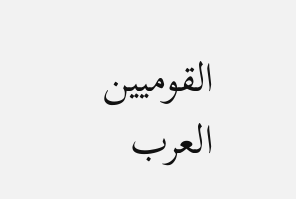القوميين العرب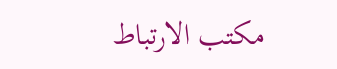مكتب الارتباط